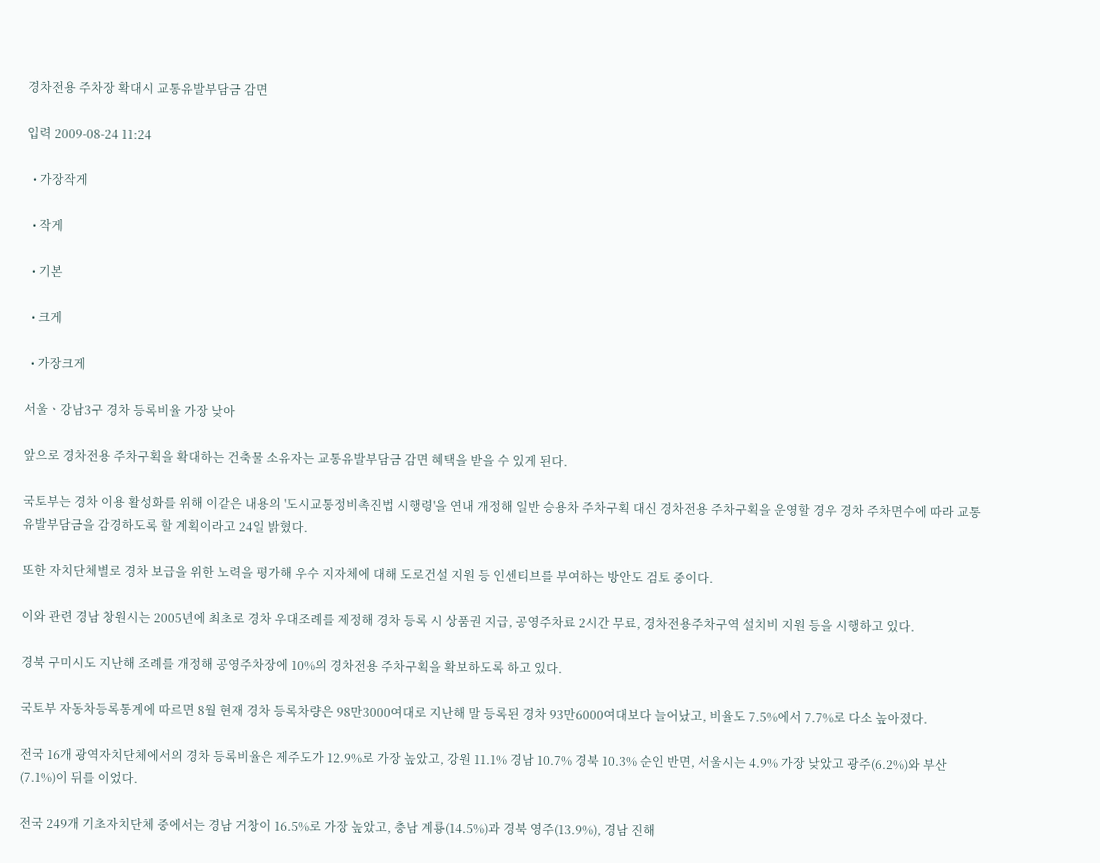경차전용 주차장 확대시 교통유발부담금 감면

입력 2009-08-24 11:24

  • 가장작게

  • 작게

  • 기본

  • 크게

  • 가장크게

서울ㆍ강남3구 경차 등록비율 가장 낮아

앞으로 경차전용 주차구획을 확대하는 건축물 소유자는 교통유발부담금 감면 혜택을 받을 수 있게 된다.

국토부는 경차 이용 활성화를 위해 이같은 내용의 '도시교통정비촉진법 시행령'을 연내 개정해 일반 승용차 주차구획 대신 경차전용 주차구획을 운영할 경우 경차 주차면수에 따라 교통유발부담금을 감경하도록 할 계획이라고 24일 밝혔다.

또한 자치단체별로 경차 보급을 위한 노력을 평가해 우수 지자체에 대해 도로건설 지원 등 인센티브를 부여하는 방안도 검토 중이다.

이와 관련 경남 창원시는 2005년에 최초로 경차 우대조례를 제정해 경차 등록 시 상품권 지급, 공영주차료 2시간 무료, 경차전용주차구역 설치비 지원 등을 시행하고 있다.

경북 구미시도 지난해 조례를 개정해 공영주차장에 10%의 경차전용 주차구획을 확보하도록 하고 있다.

국토부 자동차등록통계에 따르면 8월 현재 경차 등록차량은 98만3000여대로 지난해 말 등록된 경차 93만6000여대보다 늘어났고, 비율도 7.5%에서 7.7%로 다소 높아졌다.

전국 16개 광역자치단체에서의 경차 등록비율은 제주도가 12.9%로 가장 높았고, 강원 11.1% 경남 10.7% 경북 10.3% 순인 반면, 서울시는 4.9% 가장 낮았고 광주(6.2%)와 부산(7.1%)이 뒤를 이었다.

전국 249개 기초자치단체 중에서는 경남 거창이 16.5%로 가장 높았고, 충남 계룡(14.5%)과 경북 영주(13.9%), 경남 진해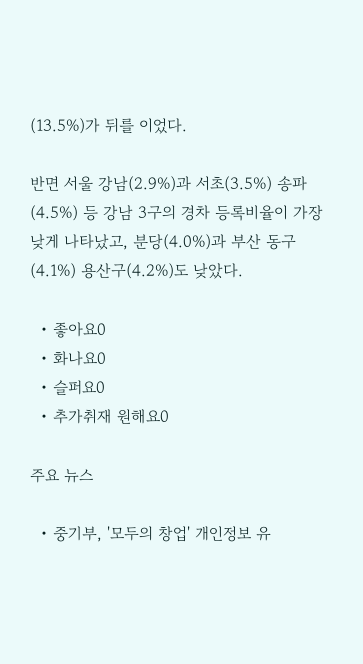(13.5%)가 뒤를 이었다.

반면 서울 강남(2.9%)과 서초(3.5%) 송파(4.5%) 등 강남 3구의 경차 등록비율이 가장 낮게 나타났고, 분당(4.0%)과 부산 동구(4.1%) 용산구(4.2%)도 낮았다.

  • 좋아요0
  • 화나요0
  • 슬퍼요0
  • 추가취재 원해요0

주요 뉴스

  • 중기부, '모두의 창업' 개인정보 유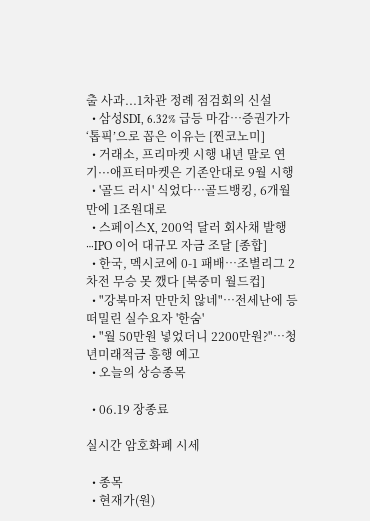출 사과...1차관 정례 점검회의 신설
  • 삼성SDI, 6.32% 급등 마감⋯증권가가 ‘톱픽’으로 꼽은 이유는 [찐코노미]
  • 거래소, 프리마켓 시행 내년 말로 연기···애프터마켓은 기존안대로 9월 시행
  • '골드 러시' 식었다…골드뱅킹, 6개월 만에 1조원대로
  • 스페이스X, 200억 달러 회사채 발행⋯IPO 이어 대규모 자금 조달 [종합]
  • 한국, 멕시코에 0-1 패배⋯조별리그 2차전 무승 못 깼다 [북중미 월드컵]
  • "강북마저 만만치 않네"⋯전세난에 등 떠밀린 실수요자 '한숨'
  • "월 50만원 넣었더니 2200만원?"…청년미래적금 흥행 예고
  • 오늘의 상승종목

  • 06.19 장종료

실시간 암호화폐 시세

  • 종목
  • 현재가(원)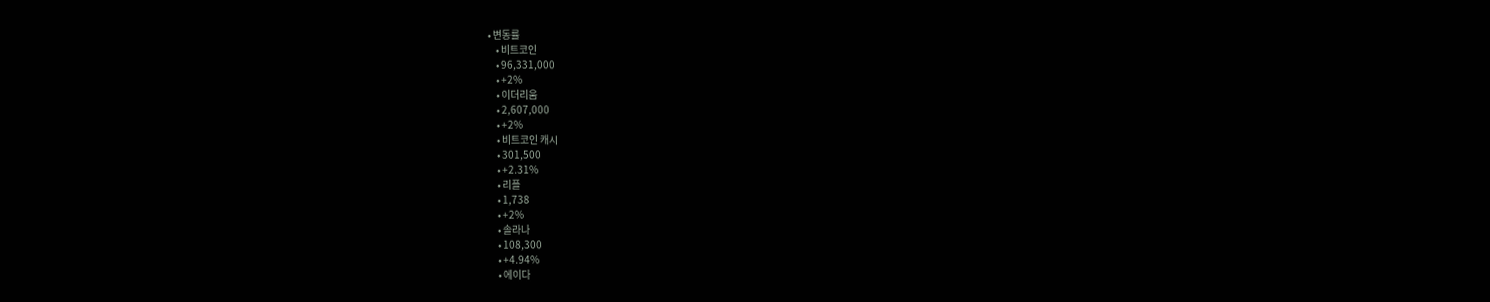• 변동률
    • 비트코인
    • 96,331,000
    • +2%
    • 이더리움
    • 2,607,000
    • +2%
    • 비트코인 캐시
    • 301,500
    • +2.31%
    • 리플
    • 1,738
    • +2%
    • 솔라나
    • 108,300
    • +4.94%
    • 에이다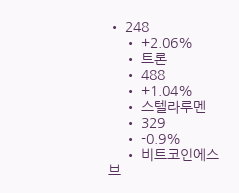• 248
    • +2.06%
    • 트론
    • 488
    • +1.04%
    • 스텔라루멘
    • 329
    • -0.9%
    • 비트코인에스브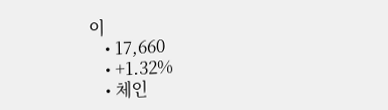이
    • 17,660
    • +1.32%
    • 체인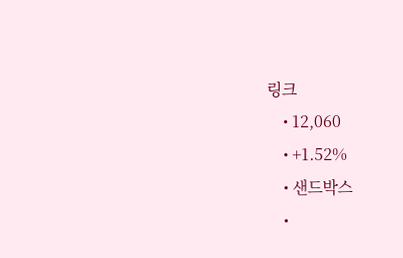링크
    • 12,060
    • +1.52%
    • 샌드박스
    •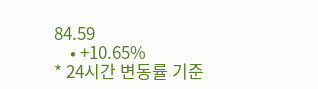84.59
    • +10.65%
* 24시간 변동률 기준